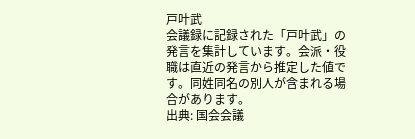戸叶武
会議録に記録された「戸叶武」の発言を集計しています。会派・役職は直近の発言から推定した値です。同姓同名の別人が含まれる場合があります。
出典: 国会会議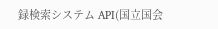録検索システム API(国立国会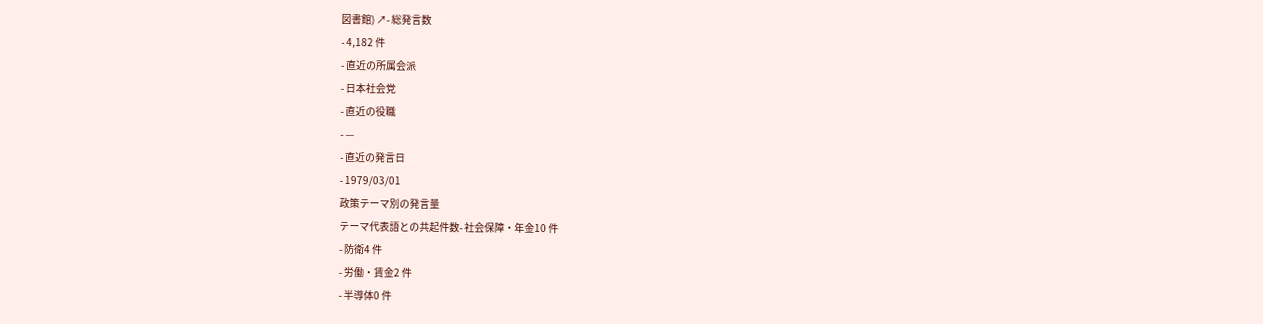図書館) ↗- 総発言数
- 4,182 件
- 直近の所属会派
- 日本社会党
- 直近の役職
- —
- 直近の発言日
- 1979/03/01
政策テーマ別の発言量
テーマ代表語との共起件数- 社会保障・年金10 件
- 防衛4 件
- 労働・賃金2 件
- 半導体0 件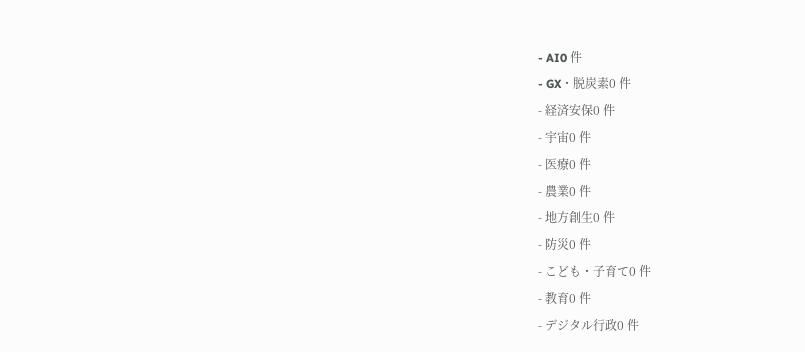- AI0 件
- GX・脱炭素0 件
- 経済安保0 件
- 宇宙0 件
- 医療0 件
- 農業0 件
- 地方創生0 件
- 防災0 件
- こども・子育て0 件
- 教育0 件
- デジタル行政0 件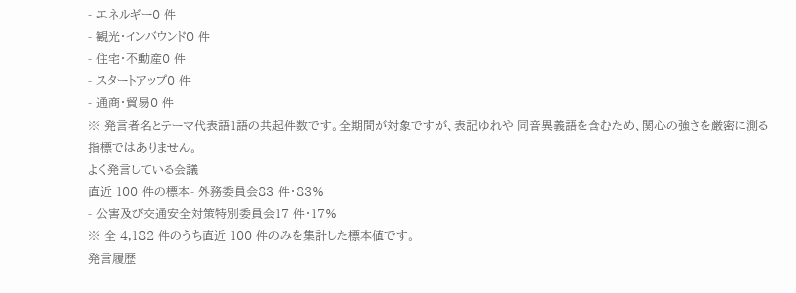- エネルギー0 件
- 観光・インバウンド0 件
- 住宅・不動産0 件
- スタートアップ0 件
- 通商・貿易0 件
※ 発言者名とテーマ代表語1語の共起件数です。全期間が対象ですが、表記ゆれや 同音異義語を含むため、関心の強さを厳密に測る指標ではありません。
よく発言している会議
直近 100 件の標本- 外務委員会83 件・83%
- 公害及び交通安全対策特別委員会17 件・17%
※ 全 4,182 件のうち直近 100 件のみを集計した標本値です。
発言履歴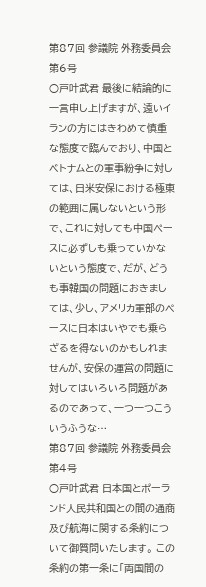第87回 参議院 外務委員会 第6号
○戸叶武君 最後に結論的に一言申し上げますが、遠いイランの方にはきわめて慎重な態度で臨んでおり、中国とベトナムとの軍事紛争に対しては、日米安保における極東の範囲に属しないという形で、これに対しても中国ぺースに必ずしも乗っていかないという態度で、だが、どうも事韓国の問題におきましては、少し、アメリカ軍部のペースに日本はいやでも乗らざるを得ないのかもしれませんが、安保の運営の問題に対してはいろいろ問題があるのであって、一つ一つこういうふうな…
第87回 参議院 外務委員会 第4号
○戸叶武君 日本国とポーランド人民共和国との間の通商及び航海に関する条約について御質問いたします。 この条約の第一条に「両国間の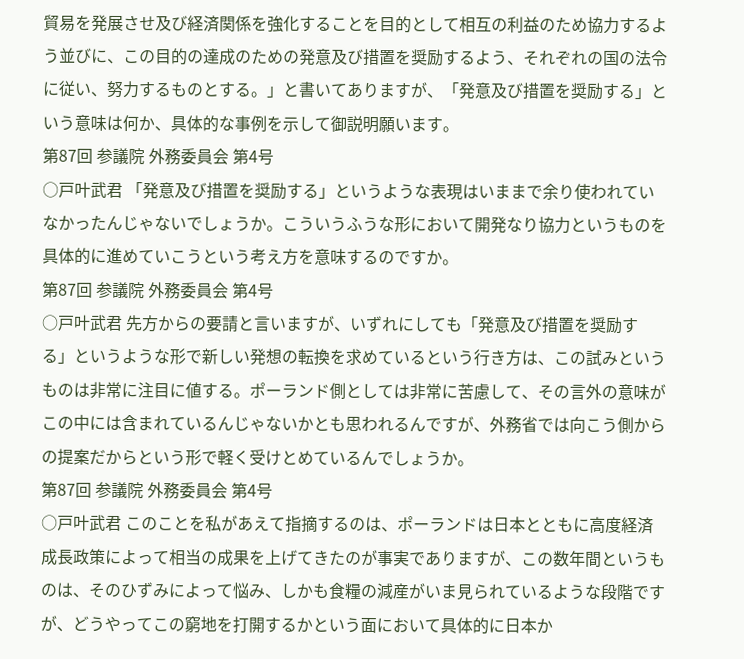貿易を発展させ及び経済関係を強化することを目的として相互の利益のため協力するよう並びに、この目的の達成のための発意及び措置を奨励するよう、それぞれの国の法令に従い、努力するものとする。」と書いてありますが、「発意及び措置を奨励する」という意味は何か、具体的な事例を示して御説明願います。
第87回 参議院 外務委員会 第4号
○戸叶武君 「発意及び措置を奨励する」というような表現はいままで余り使われていなかったんじゃないでしょうか。こういうふうな形において開発なり協力というものを具体的に進めていこうという考え方を意味するのですか。
第87回 参議院 外務委員会 第4号
○戸叶武君 先方からの要請と言いますが、いずれにしても「発意及び措置を奨励する」というような形で新しい発想の転換を求めているという行き方は、この試みというものは非常に注目に値する。ポーランド側としては非常に苦慮して、その言外の意味がこの中には含まれているんじゃないかとも思われるんですが、外務省では向こう側からの提案だからという形で軽く受けとめているんでしょうか。
第87回 参議院 外務委員会 第4号
○戸叶武君 このことを私があえて指摘するのは、ポーランドは日本とともに高度経済成長政策によって相当の成果を上げてきたのが事実でありますが、この数年間というものは、そのひずみによって悩み、しかも食糧の減産がいま見られているような段階ですが、どうやってこの窮地を打開するかという面において具体的に日本か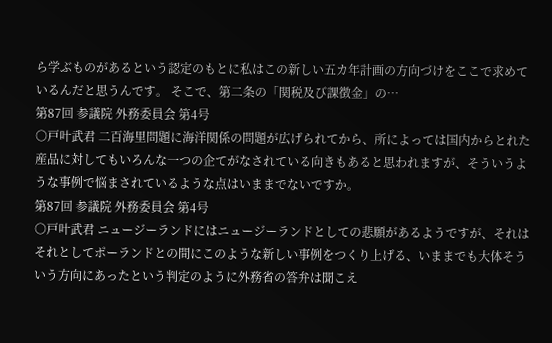ら学ぶものがあるという認定のもとに私はこの新しい五カ年計画の方向づけをここで求めているんだと思うんです。 そこで、第二条の「関税及び課徴金」の…
第87回 参議院 外務委員会 第4号
○戸叶武君 二百海里問題に海洋関係の問題が広げられてから、所によっては国内からとれた産品に対してもいろんな一つの企てがなされている向きもあると思われますが、そういうような事例で悩まされているような点はいままでないですか。
第87回 参議院 外務委員会 第4号
○戸叶武君 ニュージーランドにはニュージーランドとしての悲願があるようですが、それはそれとしてポーランドとの間にこのような新しい事例をつくり上げる、いままでも大体そういう方向にあったという判定のように外務省の答弁は聞こえ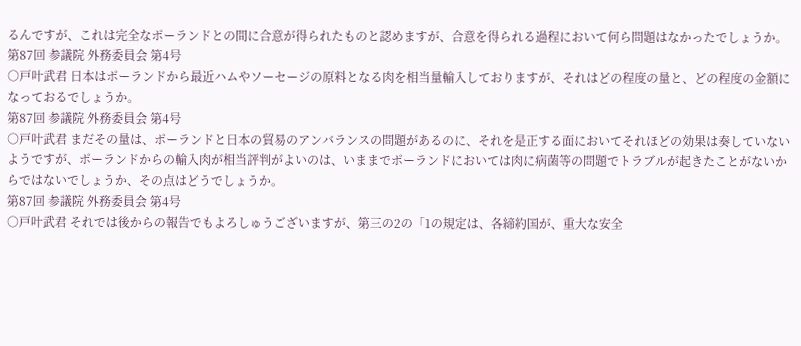るんですが、これは完全なポーランドとの間に合意が得られたものと認めますが、合意を得られる過程において何ら問題はなかったでしょうか。
第87回 参議院 外務委員会 第4号
○戸叶武君 日本はポーランドから最近ハムやソーセージの原料となる肉を相当量輸入しておりますが、それはどの程度の量と、どの程度の金額になっておるでしょうか。
第87回 参議院 外務委員会 第4号
○戸叶武君 まだその量は、ポーランドと日本の貿易のアンバランスの問題があるのに、それを是正する面においてそれほどの効果は奏していないようですが、ポーランドからの輸入肉が相当評判がよいのは、いままでポーランドにおいては肉に病菌等の問題でトラブルが起きたことがないからではないでしょうか、その点はどうでしょうか。
第87回 参議院 外務委員会 第4号
○戸叶武君 それでは後からの報告でもよろしゅうございますが、第三の2の「1の規定は、各締約国が、重大な安全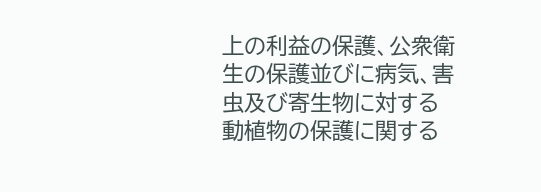上の利益の保護、公衆衛生の保護並びに病気、害虫及び寄生物に対する動植物の保護に関する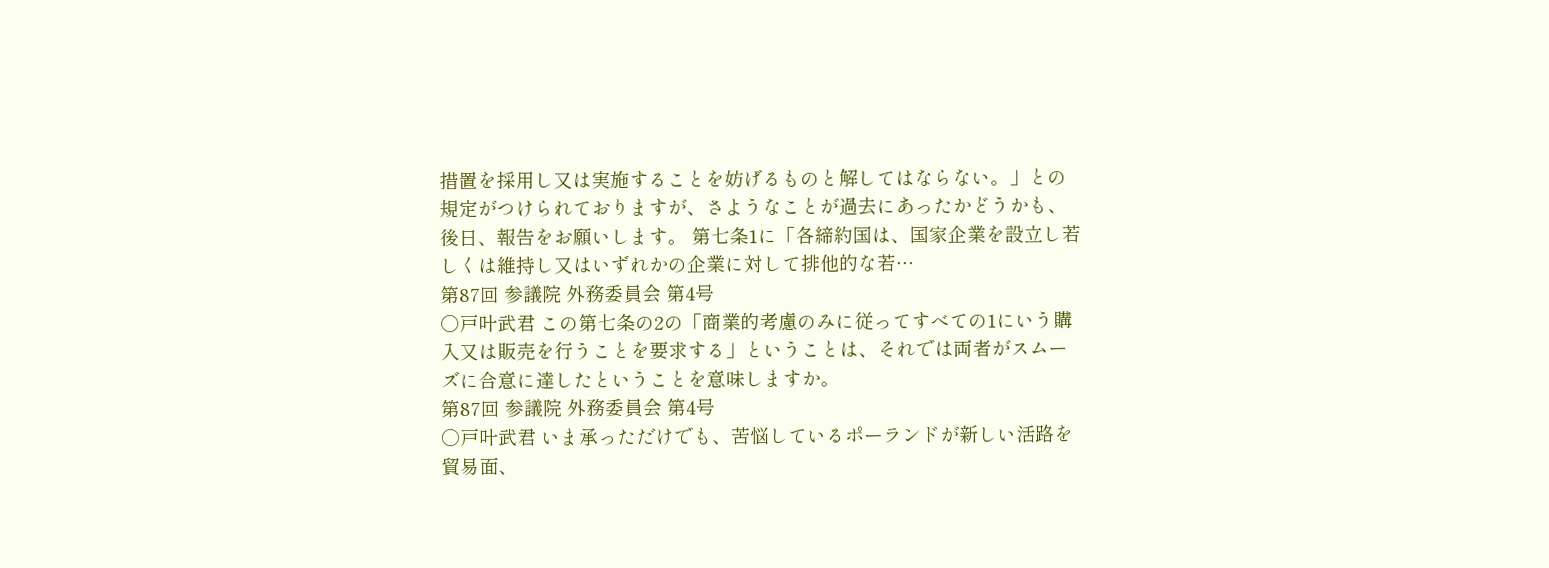措置を採用し又は実施することを妨げるものと解してはならない。」との規定がつけられておりますが、さようなことが過去にあったかどうかも、後日、報告をお願いします。 第七条1に「各締約国は、国家企業を設立し若しくは維持し又はいずれかの企業に対して排他的な若…
第87回 参議院 外務委員会 第4号
○戸叶武君 この第七条の2の「商業的考慮のみに従ってすべての1にいう購入又は販売を行うことを要求する」ということは、それでは両者がスムーズに合意に達したということを意味しますか。
第87回 参議院 外務委員会 第4号
○戸叶武君 いま承っただけでも、苦悩しているポーランドが新しい活路を貿易面、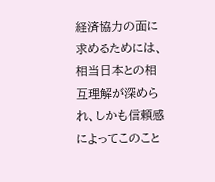経済協力の面に求めるためには、相当日本との相互理解が深められ、しかも信頼感によってこのこと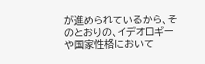が進められているから、そのとおりの、イデオロギーや国家性格において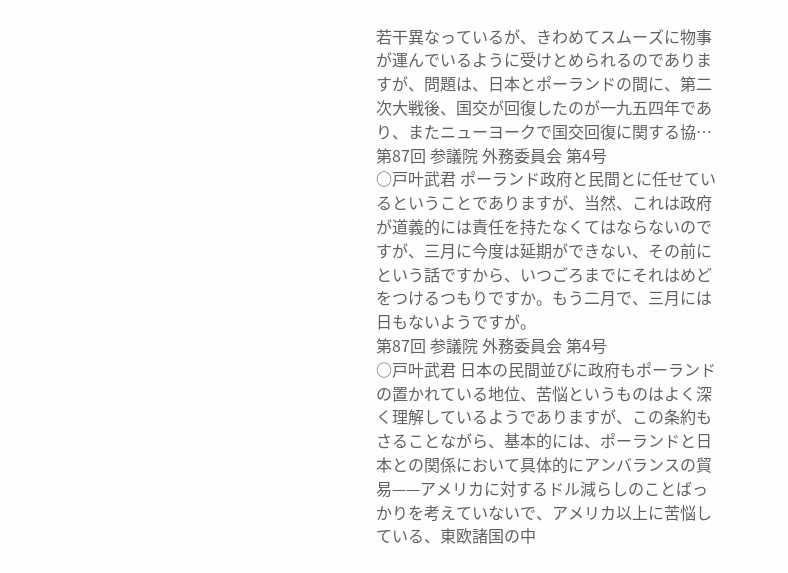若干異なっているが、きわめてスムーズに物事が運んでいるように受けとめられるのでありますが、問題は、日本とポーランドの間に、第二次大戦後、国交が回復したのが一九五四年であり、またニューヨークで国交回復に関する協…
第87回 参議院 外務委員会 第4号
○戸叶武君 ポーランド政府と民間とに任せているということでありますが、当然、これは政府が道義的には責任を持たなくてはならないのですが、三月に今度は延期ができない、その前にという話ですから、いつごろまでにそれはめどをつけるつもりですか。もう二月で、三月には日もないようですが。
第87回 参議院 外務委員会 第4号
○戸叶武君 日本の民間並びに政府もポーランドの置かれている地位、苦悩というものはよく深く理解しているようでありますが、この条約もさることながら、基本的には、ポーランドと日本との関係において具体的にアンバランスの貿易——アメリカに対するドル減らしのことばっかりを考えていないで、アメリカ以上に苦悩している、東欧諸国の中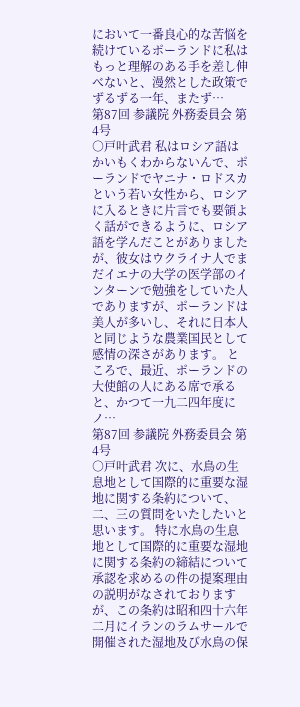において一番良心的な苦悩を続けているポーランドに私はもっと理解のある手を差し伸べないと、漫然とした政策でずるずる一年、またず…
第87回 参議院 外務委員会 第4号
○戸叶武君 私はロシア語はかいもくわからないんで、ポーランドでヤニナ・ロドスカという若い女性から、ロシアに入るときに片言でも要領よく話ができるように、ロシア語を学んだことがありましたが、彼女はウクライナ人でまだイエナの大学の医学部のインターンで勉強をしていた人でありますが、ポーランドは美人が多いし、それに日本人と同じような農業国民として感情の深さがあります。 ところで、最近、ポーランドの大使館の人にある席で承ると、かつて一九二四年度にノ…
第87回 参議院 外務委員会 第4号
○戸叶武君 次に、水鳥の生息地として国際的に重要な湿地に関する条約について、二、三の質問をいたしたいと思います。 特に水鳥の生息地として国際的に重要な湿地に関する条約の締結について承認を求めるの件の提案理由の説明がなされておりますが、この条約は昭和四十六年二月にイランのラムサールで開催された湿地及び水鳥の保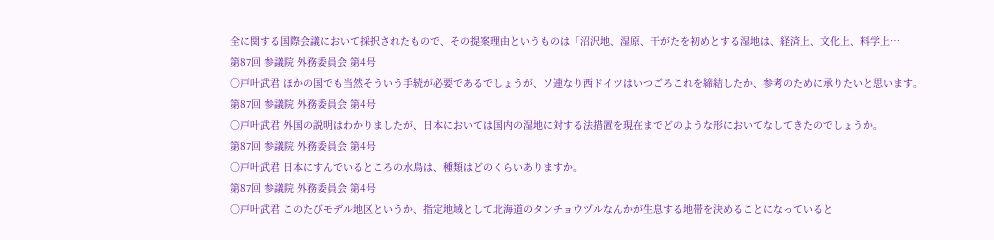全に関する国際会議において採択されたもので、その提案理由というものは「沼沢地、湿原、干がたを初めとする湿地は、経済上、文化上、料学上…
第87回 参議院 外務委員会 第4号
○戸叶武君 ほかの国でも当然そういう手続が必要であるでしょうが、ソ連なり西ドイツはいつごろこれを締結したか、参考のために承りたいと思います。
第87回 参議院 外務委員会 第4号
○戸叶武君 外国の説明はわかりましたが、日本においては国内の湿地に対する法措置を現在までどのような形においてなしてきたのでしょうか。
第87回 参議院 外務委員会 第4号
○戸叶武君 日本にすんでいるところの水鳥は、種類はどのくらいありますか。
第87回 参議院 外務委員会 第4号
○戸叶武君 このたびモデル地区というか、指定地域として北海道のタンチョウヅルなんかが生息する地帯を決めることになっていると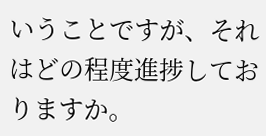いうことですが、それはどの程度進捗しておりますか。